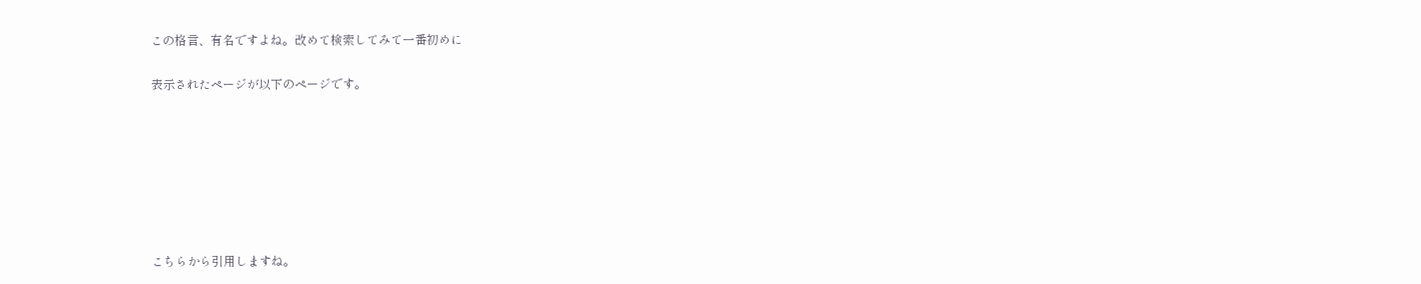この格言、有名ですよね。改めて検索してみて一番初めに

表示されたページが以下のページです。







こちらから引用しますね。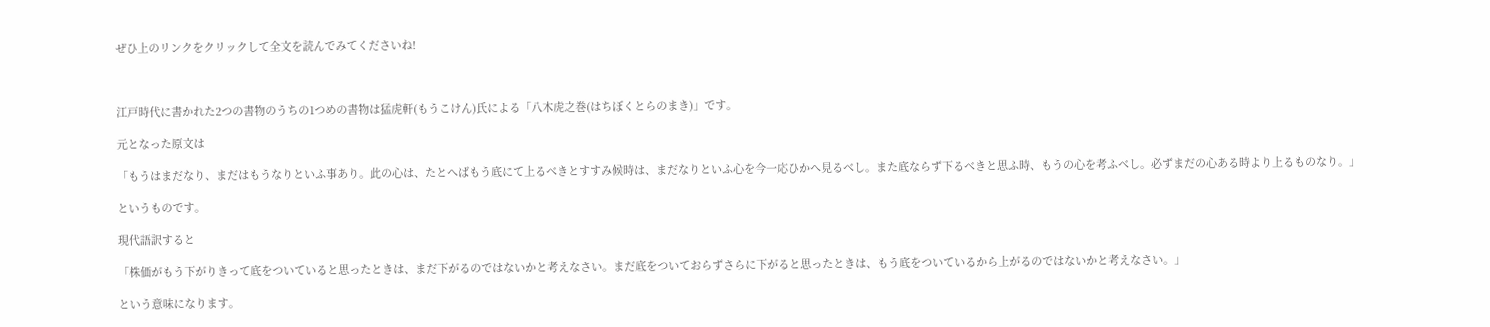ぜひ上のリンクをクリックして全文を読んでみてくださいね!



江戸時代に書かれた2つの書物のうちの1つめの書物は猛虎軒(もうこけん)氏による「八木虎之巻(はちぼくとらのまき)」です。

元となった原文は

「もうはまだなり、まだはもうなりといふ事あり。此の心は、たとへばもう底にて上るべきとすすみ候時は、まだなりといふ心を今一応ひかへ見るべし。また底ならず下るべきと思ふ時、もうの心を考ふべし。必ずまだの心ある時より上るものなり。」

というものです。

現代語訳すると

「株価がもう下がりきって底をついていると思ったときは、まだ下がるのではないかと考えなさい。まだ底をついておらずさらに下がると思ったときは、もう底をついているから上がるのではないかと考えなさい。」

という意味になります。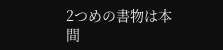2つめの書物は本間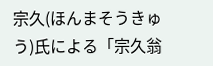宗久(ほんまそうきゅう)氏による「宗久翁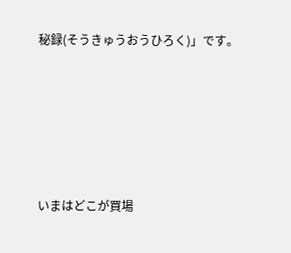秘録(そうきゅうおうひろく)」です。





いまはどこが買場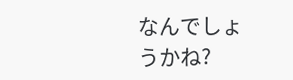なんでしょうかね?